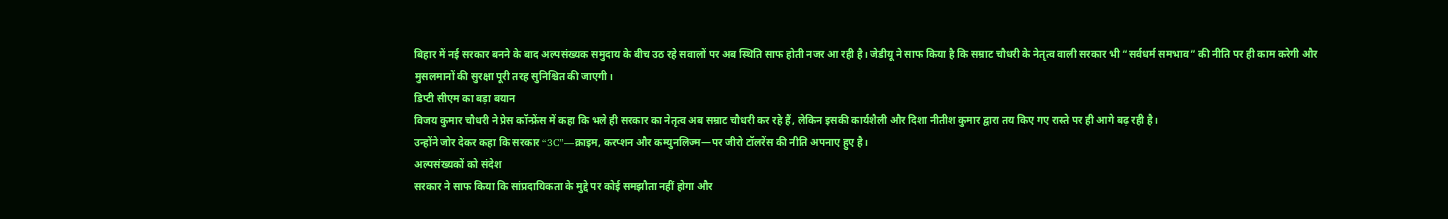बिहार में नई सरकार बनने के बाद अल्पसंख्यक समुदाय के बीच उठ रहे सवालों पर अब स्थिति साफ होती नजर आ रही है। जेडीयू ने साफ किया है कि सम्राट चौधरी के नेतृत्व वाली सरकार भी “सर्वधर्म समभाव” की नीति पर ही काम करेगी और मुसलमानों की सुरक्षा पूरी तरह सुनिश्चित की जाएगी।
डिप्टी सीएम का बड़ा बयान
विजय कुमार चौधरी ने प्रेस कॉन्फ्रेंस में कहा कि भले ही सरकार का नेतृत्व अब सम्राट चौधरी कर रहे हैं, लेकिन इसकी कार्यशैली और दिशा नीतीश कुमार द्वारा तय किए गए रास्ते पर ही आगे बढ़ रही है।
उन्होंने जोर देकर कहा कि सरकार “3C”—क्राइम, करप्शन और कम्युनलिज्म—पर जीरो टॉलरेंस की नीति अपनाए हुए है।
अल्पसंख्यकों को संदेश
सरकार ने साफ किया कि सांप्रदायिकता के मुद्दे पर कोई समझौता नहीं होगा और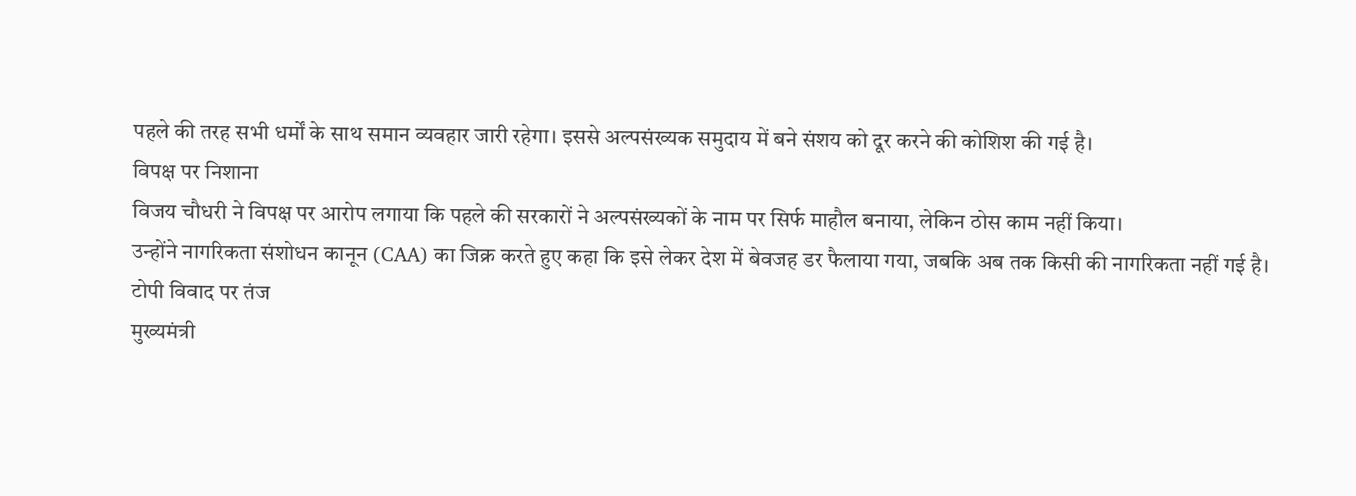पहले की तरह सभी धर्मों के साथ समान व्यवहार जारी रहेगा। इससे अल्पसंख्यक समुदाय में बने संशय को दूर करने की कोशिश की गई है।
विपक्ष पर निशाना
विजय चौधरी ने विपक्ष पर आरोप लगाया कि पहले की सरकारों ने अल्पसंख्यकों के नाम पर सिर्फ माहौल बनाया, लेकिन ठोस काम नहीं किया।
उन्होंने नागरिकता संशोधन कानून (CAA) का जिक्र करते हुए कहा कि इसे लेकर देश में बेवजह डर फैलाया गया, जबकि अब तक किसी की नागरिकता नहीं गई है।
टोपी विवाद पर तंज
मुख्यमंत्री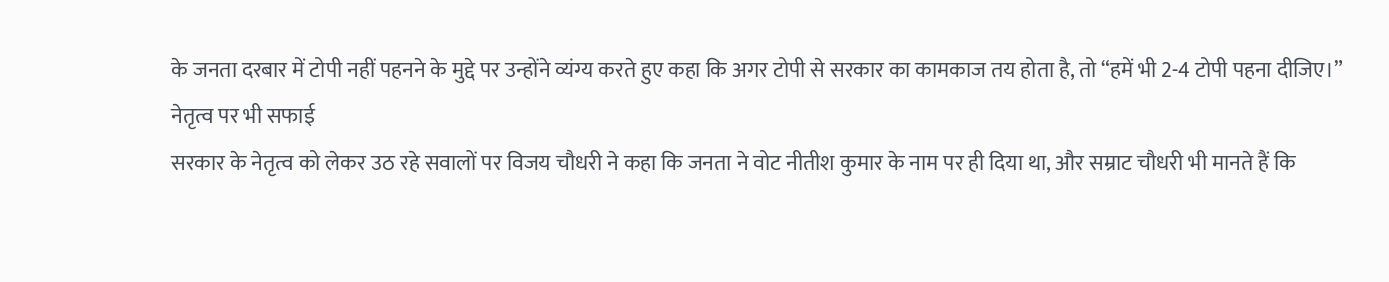के जनता दरबार में टोपी नहीं पहनने के मुद्दे पर उन्होंने व्यंग्य करते हुए कहा कि अगर टोपी से सरकार का कामकाज तय होता है, तो “हमें भी 2-4 टोपी पहना दीजिए।”
नेतृत्व पर भी सफाई
सरकार के नेतृत्व को लेकर उठ रहे सवालों पर विजय चौधरी ने कहा कि जनता ने वोट नीतीश कुमार के नाम पर ही दिया था, और सम्राट चौधरी भी मानते हैं कि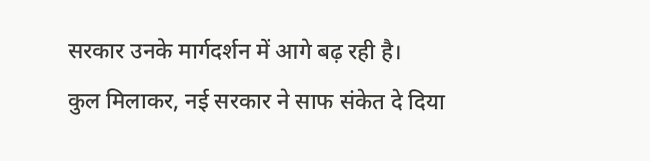सरकार उनके मार्गदर्शन में आगे बढ़ रही है।
कुल मिलाकर, नई सरकार ने साफ संकेत दे दिया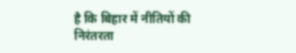है कि बिहार में नीतियों की निरंतरता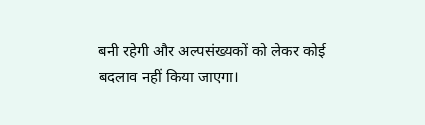बनी रहेगी और अल्पसंख्यकों को लेकर कोई बदलाव नहीं किया जाएगा।